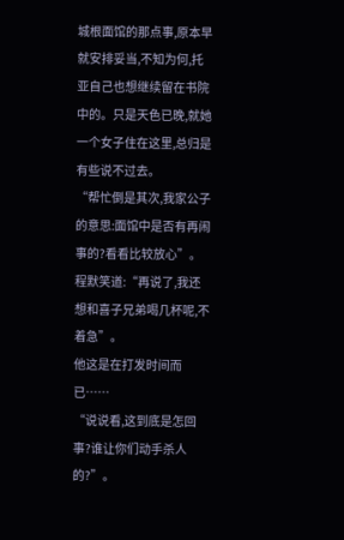城根面馆的那点事,原本早就安排妥当,不知为何,托亚自己也想继续留在书院中的。只是天色已晚,就她一个女子住在这里,总归是有些说不过去。
“帮忙倒是其次,我家公子的意思:面馆中是否有再闹事的?看看比较放心”。
程默笑道:“再说了,我还想和喜子兄弟喝几杯呢,不着急”。
他这是在打发时间而已……
“说说看,这到底是怎回事?谁让你们动手杀人的?”。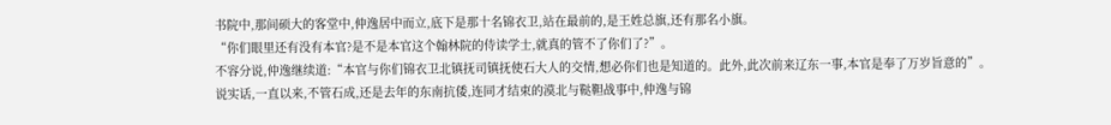书院中,那间硕大的客堂中,仲逸居中而立,底下是那十名锦衣卫,站在最前的,是王姓总旗,还有那名小旗。
“你们眼里还有没有本官?是不是本官这个翰林院的侍读学士,就真的管不了你们了?”。
不容分说,仲逸继续道:“本官与你们锦衣卫北镇抚司镇抚使石大人的交情,想必你们也是知道的。此外,此次前来辽东一事,本官是奉了万岁旨意的”。
说实话,一直以来,不管石成,还是去年的东南抗倭,连同才结束的漠北与鞑靼战事中,仲逸与锦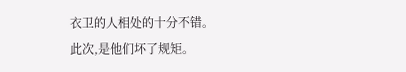衣卫的人相处的十分不错。
此次,是他们坏了规矩。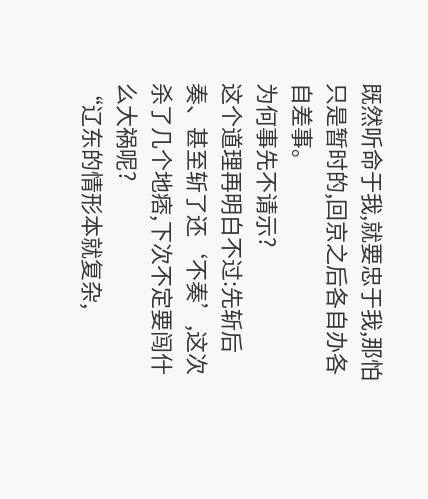既然听命于我,就要忠于我,那怕只是暂时的,回京之后各自办各自差事。
为何事先不请示?
这个道理再明白不过:先斩后奏、甚至斩了还‘不奏’,这次杀了几个地痞,下次不定要闯什么大祸呢?
“辽东的情形本就复杂,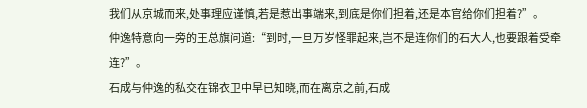我们从京城而来,处事理应谨慎,若是惹出事端来,到底是你们担着,还是本官给你们担着?”。
仲逸特意向一旁的王总旗问道:“到时,一旦万岁怪罪起来,岂不是连你们的石大人,也要跟着受牵连?”。
石成与仲逸的私交在锦衣卫中早已知晓,而在离京之前,石成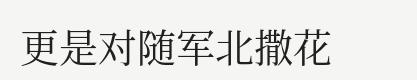更是对随军北撒花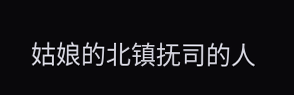姑娘的北镇抚司的人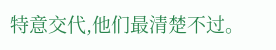特意交代,他们最清楚不过。